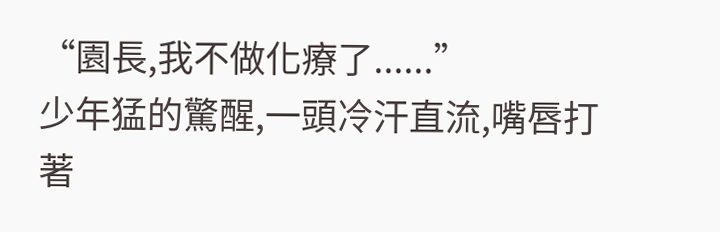“園長,我不做化療了......”
少年猛的驚醒,一頭冷汗直流,嘴唇打著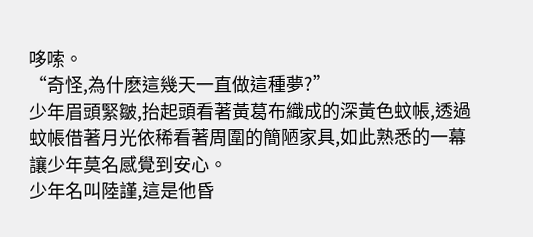哆嗦。
“奇怪,為什麽這幾天一直做這種夢?”
少年眉頭緊皺,抬起頭看著黃葛布織成的深黃色蚊帳,透過蚊帳借著月光依稀看著周圍的簡陋家具,如此熟悉的一幕讓少年莫名感覺到安心。
少年名叫陸謹,這是他昏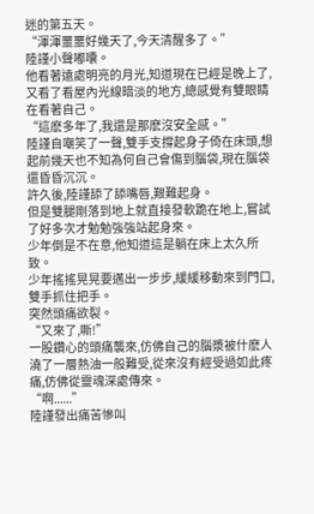迷的第五天。
“渾渾噩噩好幾天了,今天清醒多了。”
陸謹小聲嘟囔。
他看著遠處明亮的月光,知道現在已經是晚上了,又看了看屋內光線暗淡的地方,總感覺有雙眼睛在看著自己。
“這麽多年了,我還是那麽沒安全感。”
陸謹自嘲笑了一聲,雙手支撐起身子倚在床頭,想起前幾天也不知為何自己會傷到腦袋,現在腦袋還昏昏沉沉。
許久後,陸謹舔了舔嘴唇,艱難起身。
但是雙腿剛落到地上就直接發軟跪在地上,嘗試了好多次才勉勉強強站起身來。
少年倒是不在意,他知道這是躺在床上太久所致。
少年搖搖晃晃要邁出一步步,緩緩移動來到門口,雙手抓住把手。
突然頭痛欲裂。
“又來了,嘶!”
一股鑽心的頭痛襲來,仿佛自己的腦漿被什麽人澆了一層熱油一般難受,從來沒有經受過如此疼痛,仿佛從靈魂深處傳來。
“啊......”
陸謹發出痛苦慘叫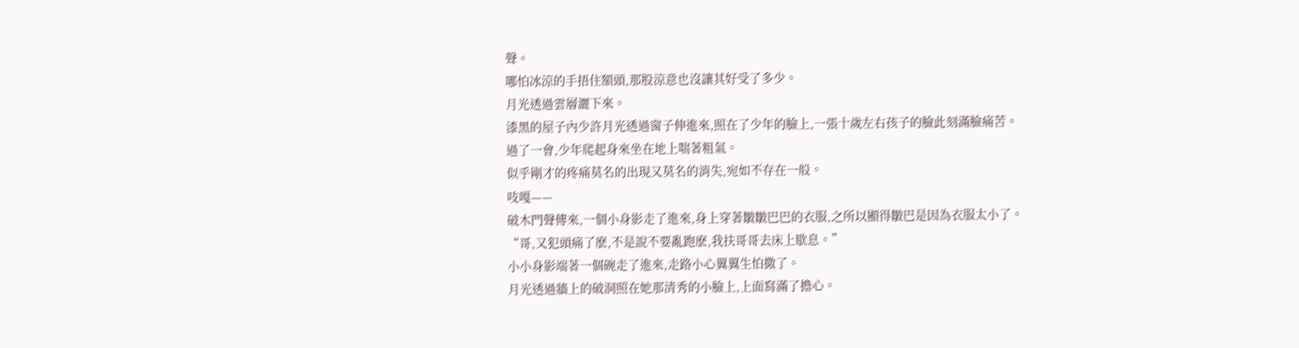聲。
哪怕冰涼的手捂住額頭,那股涼意也沒讓其好受了多少。
月光透過雲層灑下來。
漆黑的屋子內少許月光透過窗子伸進來,照在了少年的臉上,一張十歲左右孩子的臉此刻滿臉痛苦。
過了一會,少年爬起身來坐在地上喘著粗氣。
似乎剛才的疼痛莫名的出現又莫名的消失,宛如不存在一般。
吱嘎——
破木門聲傳來,一個小身影走了進來,身上穿著皺皺巴巴的衣服,之所以顯得皺巴是因為衣服太小了。
“哥,又犯頭痛了麽,不是說不要亂跑麽,我扶哥哥去床上歇息。”
小小身影端著一個碗走了進來,走路小心翼翼生怕撒了。
月光透過牆上的破洞照在她那清秀的小臉上,上面寫滿了擔心。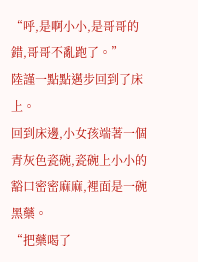“呼,是啊小小,是哥哥的錯,哥哥不亂跑了。”
陸謹一點點邁步回到了床上。
回到床邊,小女孩端著一個青灰色瓷碗,瓷碗上小小的豁口密密麻麻,裡面是一碗黑藥。
“把藥喝了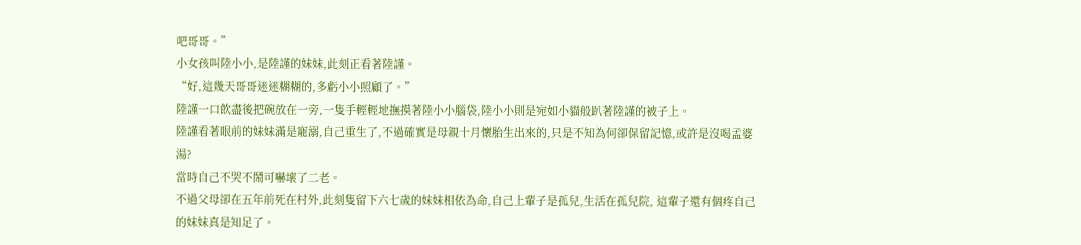吧哥哥。”
小女孩叫陸小小,是陸謹的妹妹,此刻正看著陸謹。
“好,這幾天哥哥迷迷糊糊的,多虧小小照顧了。”
陸謹一口飲盡後把碗放在一旁,一隻手輕輕地撫摸著陸小小腦袋,陸小小則是宛如小貓般趴著陸謹的被子上。
陸謹看著眼前的妹妹滿是寵溺,自己重生了,不過確實是母親十月懷胎生出來的,只是不知為何卻保留記憶,或許是沒喝孟婆湯?
當時自己不哭不鬧可嚇壞了二老。
不過父母卻在五年前死在村外,此刻隻留下六七歲的妹妹相依為命,自己上輩子是孤兒,生活在孤兒院, 這輩子還有個疼自己的妹妹真是知足了。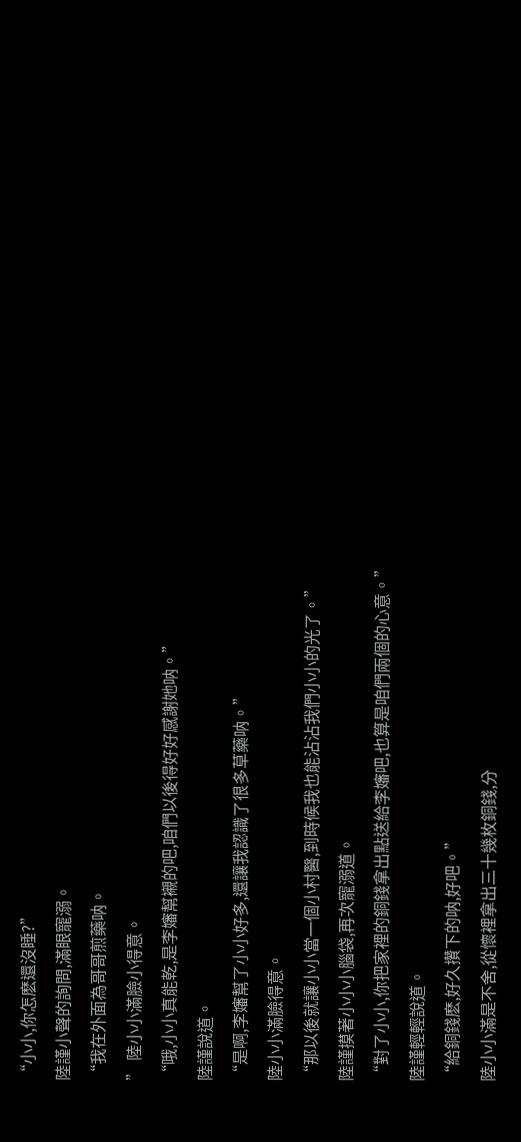“小小,你怎麽還沒睡?”
陸謹小聲的詢問,滿眼寵溺。
“我在外面為哥哥煎藥呐。
” 陸小小滿臉小得意。
“哦,小小真能乾,是李嬸幫襯的吧,咱們以後得好好感謝她呐。”
陸謹說道。
“是啊,李嬸幫了小小好多,還讓我認識了很多草藥呐。”
陸小小滿臉得意。
“那以後就讓小小當一個小村醫,到時候我也能沾沾我們小小的光了。”
陸謹摸著小小小腦袋,再次寵溺道。
“對了小小,你把家裡的銅錢拿出點送給李嬸吧,也算是咱們兩個的心意。”
陸謹輕輕說道。
“給銅錢麽,好久攢下的呐,好吧。”
陸小小滿是不舍,從懷裡拿出三十幾枚銅錢,分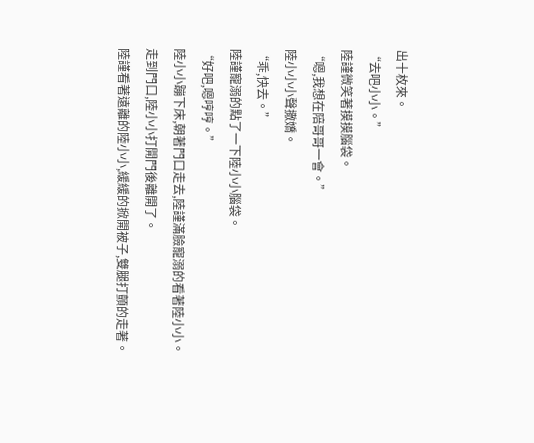出十枚來。
“去吧小小。”
陸謹微笑著摸摸腦袋。
“嗯,我想在陪哥哥一會。”
陸小小小聲撒嬌。
“乖,快去。”
陸謹寵溺的點了一下陸小小腦袋。
“好吧,嗯哼哼。”
陸小小蹦下床,朝著門口走去,陸謹滿臉寵溺的看著陸小小。
走到門口,陸小小打開門後離開了。
陸謹看著遠離的陸小小,緩緩的掀開被子,雙腿打顫的走著。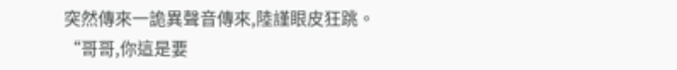突然傳來一詭異聲音傳來,陸謹眼皮狂跳。
“哥哥,你這是要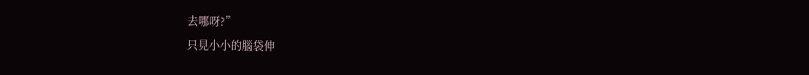去哪呀?”
只見小小的腦袋伸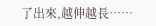了出來,越伸越長……